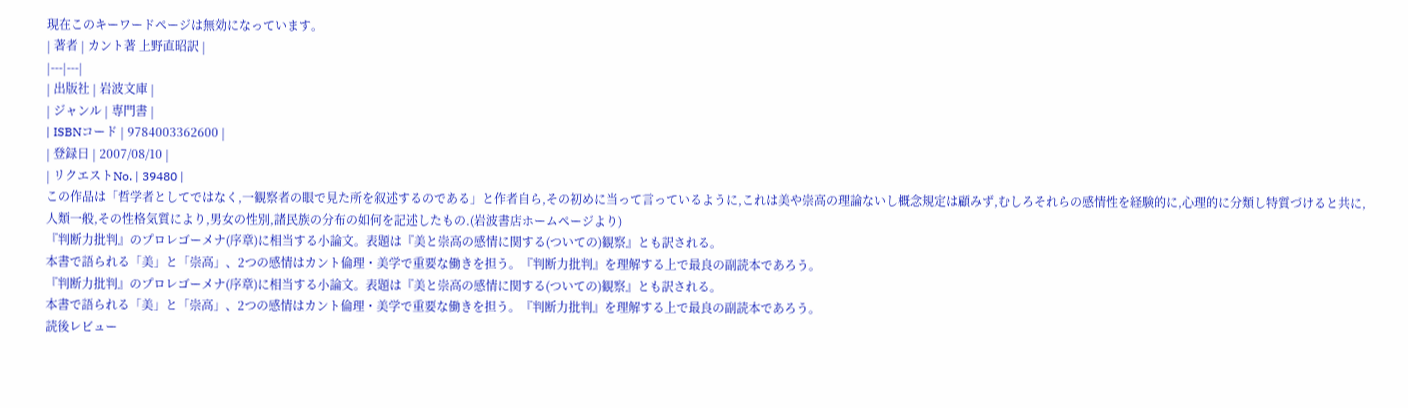現在このキーワードページは無効になっています。
| 著者 | カント著 上野直昭訳 |
|---|---|
| 出版社 | 岩波文庫 |
| ジャンル | 専門書 |
| ISBNコード | 9784003362600 |
| 登録日 | 2007/08/10 |
| リクエストNo. | 39480 |
この作品は「哲学者としてではなく,一観察者の眼で見た所を叙述するのである」と作者自ら,その初めに当って言っているように,これは美や崇高の理論ないし概念規定は顧みず,むしろそれらの感情性を経験的に,心理的に分類し特質づけると共に,人類一般,その性格気質により,男女の性別,諸民族の分布の如何を記述したもの.(岩波書店ホームページより)
『判断力批判』のプロレゴーメナ(序章)に相当する小論文。表題は『美と崇高の感情に関する(ついての)観察』とも訳される。
本書で語られる「美」と「崇高」、2つの感情はカント倫理・美学で重要な働きを担う。『判断力批判』を理解する上で最良の副読本であろう。
『判断力批判』のプロレゴーメナ(序章)に相当する小論文。表題は『美と崇高の感情に関する(ついての)観察』とも訳される。
本書で語られる「美」と「崇高」、2つの感情はカント倫理・美学で重要な働きを担う。『判断力批判』を理解する上で最良の副読本であろう。
読後レビュー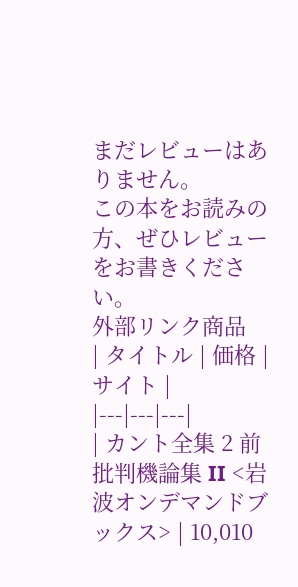まだレビューはありません。
この本をお読みの方、ぜひレビューをお書きください。
外部リンク商品
| タイトル | 価格 | サイト |
|---|---|---|
| カント全集 2 前批判機論集 II <岩波オンデマンドブックス> | 10,010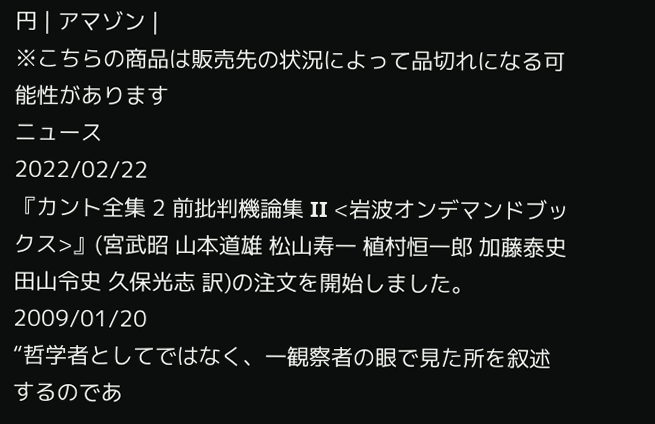円 | アマゾン |
※こちらの商品は販売先の状況によって品切れになる可能性があります
ニュース
2022/02/22
『カント全集 2 前批判機論集 II <岩波オンデマンドブックス>』(宮武昭 山本道雄 松山寿一 植村恒一郎 加藤泰史 田山令史 久保光志 訳)の注文を開始しました。
2009/01/20
“哲学者としてではなく、一観察者の眼で見た所を叙述するのであ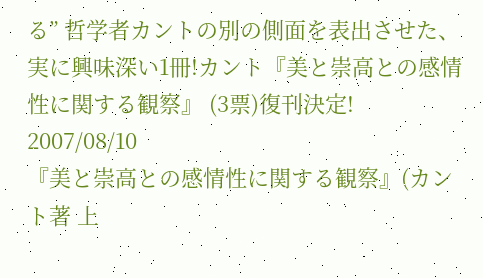る” 哲学者カントの別の側面を表出させた、実に興味深い1冊!カント『美と崇高との感情性に関する観察』 (3票)復刊決定!
2007/08/10
『美と崇高との感情性に関する観察』(カント著 上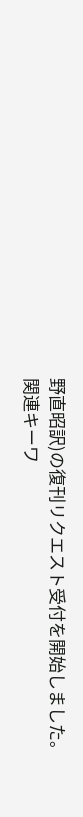野直昭訳)の復刊リクエスト受付を開始しました。
関連キーワ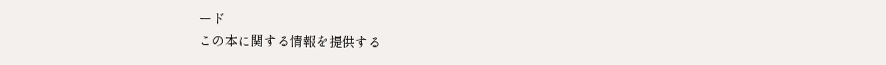ード
この本に関する情報を提供する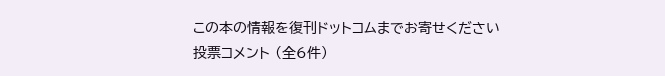この本の情報を復刊ドットコムまでお寄せください
投票コメント (全6件)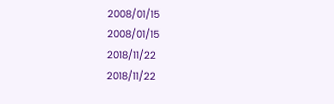2008/01/15
2008/01/15
2018/11/22
2018/11/22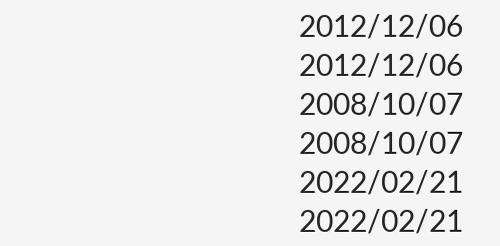2012/12/06
2012/12/06
2008/10/07
2008/10/07
2022/02/21
2022/02/21